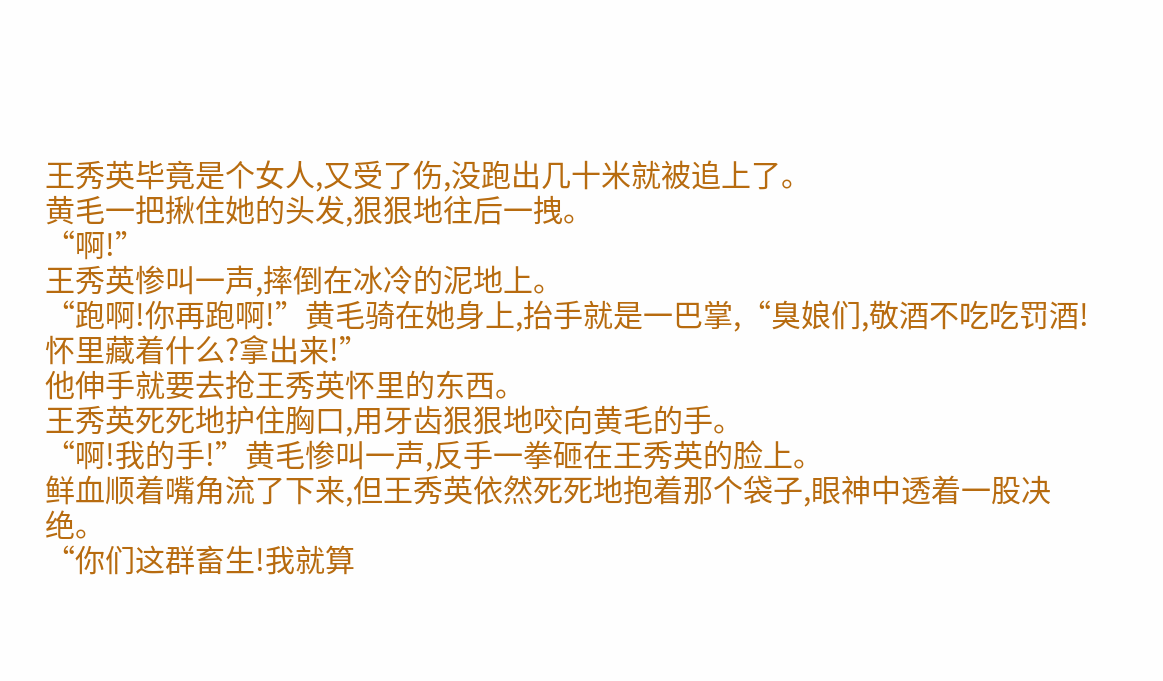王秀英毕竟是个女人,又受了伤,没跑出几十米就被追上了。
黄毛一把揪住她的头发,狠狠地往后一拽。
“啊!”
王秀英惨叫一声,摔倒在冰冷的泥地上。
“跑啊!你再跑啊!”黄毛骑在她身上,抬手就是一巴掌,“臭娘们,敬酒不吃吃罚酒!怀里藏着什么?拿出来!”
他伸手就要去抢王秀英怀里的东西。
王秀英死死地护住胸口,用牙齿狠狠地咬向黄毛的手。
“啊!我的手!”黄毛惨叫一声,反手一拳砸在王秀英的脸上。
鲜血顺着嘴角流了下来,但王秀英依然死死地抱着那个袋子,眼神中透着一股决绝。
“你们这群畜生!我就算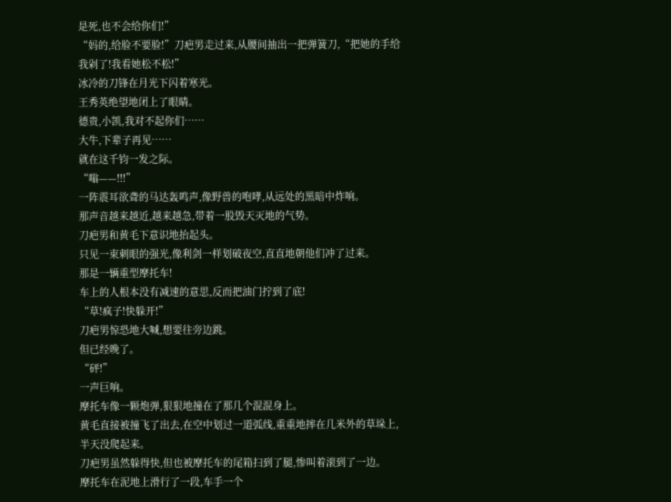是死,也不会给你们!”
“妈的,给脸不要脸!”刀疤男走过来,从腰间抽出一把弹簧刀,“把她的手给我剁了!我看她松不松!”
冰冷的刀锋在月光下闪着寒光。
王秀英绝望地闭上了眼睛。
德贵,小凯,我对不起你们……
大牛,下辈子再见……
就在这千钧一发之际。
“嗡——!!!”
一阵震耳欲聋的马达轰鸣声,像野兽的咆哮,从远处的黑暗中炸响。
那声音越来越近,越来越急,带着一股毁天灭地的气势。
刀疤男和黄毛下意识地抬起头。
只见一束刺眼的强光,像利剑一样划破夜空,直直地朝他们冲了过来。
那是一辆重型摩托车!
车上的人根本没有减速的意思,反而把油门拧到了底!
“草!疯子!快躲开!”
刀疤男惊恐地大喊,想要往旁边跳。
但已经晚了。
“砰!”
一声巨响。
摩托车像一颗炮弹,狠狠地撞在了那几个混混身上。
黄毛直接被撞飞了出去,在空中划过一道弧线,重重地摔在几米外的草垛上,半天没爬起来。
刀疤男虽然躲得快,但也被摩托车的尾箱扫到了腿,惨叫着滚到了一边。
摩托车在泥地上滑行了一段,车手一个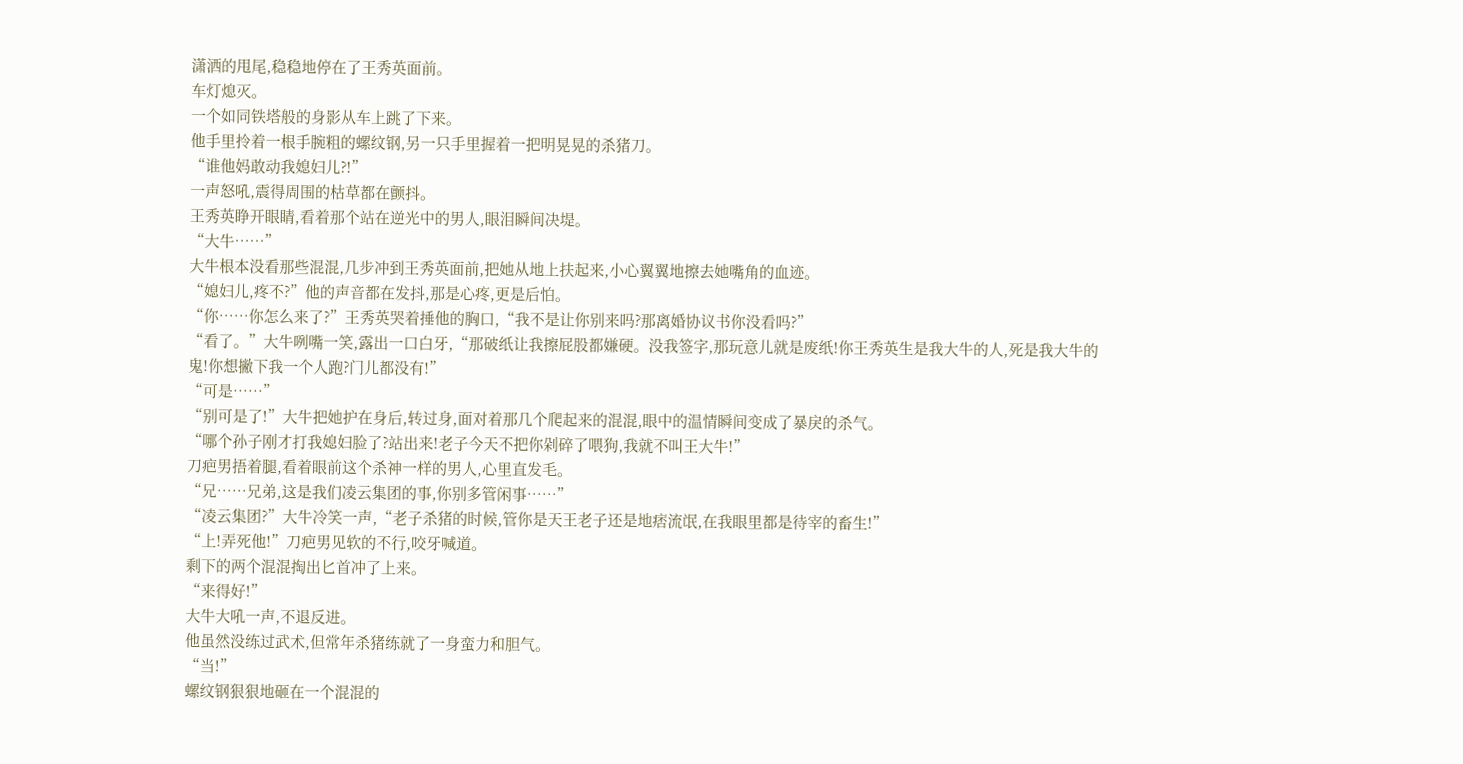潇洒的甩尾,稳稳地停在了王秀英面前。
车灯熄灭。
一个如同铁塔般的身影从车上跳了下来。
他手里拎着一根手腕粗的螺纹钢,另一只手里握着一把明晃晃的杀猪刀。
“谁他妈敢动我媳妇儿?!”
一声怒吼,震得周围的枯草都在颤抖。
王秀英睁开眼睛,看着那个站在逆光中的男人,眼泪瞬间决堤。
“大牛……”
大牛根本没看那些混混,几步冲到王秀英面前,把她从地上扶起来,小心翼翼地擦去她嘴角的血迹。
“媳妇儿,疼不?”他的声音都在发抖,那是心疼,更是后怕。
“你……你怎么来了?”王秀英哭着捶他的胸口,“我不是让你别来吗?那离婚协议书你没看吗?”
“看了。”大牛咧嘴一笑,露出一口白牙,“那破纸让我擦屁股都嫌硬。没我签字,那玩意儿就是废纸!你王秀英生是我大牛的人,死是我大牛的鬼!你想撇下我一个人跑?门儿都没有!”
“可是……”
“别可是了!”大牛把她护在身后,转过身,面对着那几个爬起来的混混,眼中的温情瞬间变成了暴戾的杀气。
“哪个孙子刚才打我媳妇脸了?站出来!老子今天不把你剁碎了喂狗,我就不叫王大牛!”
刀疤男捂着腿,看着眼前这个杀神一样的男人,心里直发毛。
“兄……兄弟,这是我们凌云集团的事,你别多管闲事……”
“凌云集团?”大牛冷笑一声,“老子杀猪的时候,管你是天王老子还是地痞流氓,在我眼里都是待宰的畜生!”
“上!弄死他!”刀疤男见软的不行,咬牙喊道。
剩下的两个混混掏出匕首冲了上来。
“来得好!”
大牛大吼一声,不退反进。
他虽然没练过武术,但常年杀猪练就了一身蛮力和胆气。
“当!”
螺纹钢狠狠地砸在一个混混的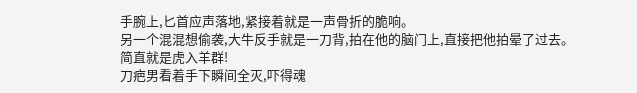手腕上,匕首应声落地,紧接着就是一声骨折的脆响。
另一个混混想偷袭,大牛反手就是一刀背,拍在他的脑门上,直接把他拍晕了过去。
简直就是虎入羊群!
刀疤男看着手下瞬间全灭,吓得魂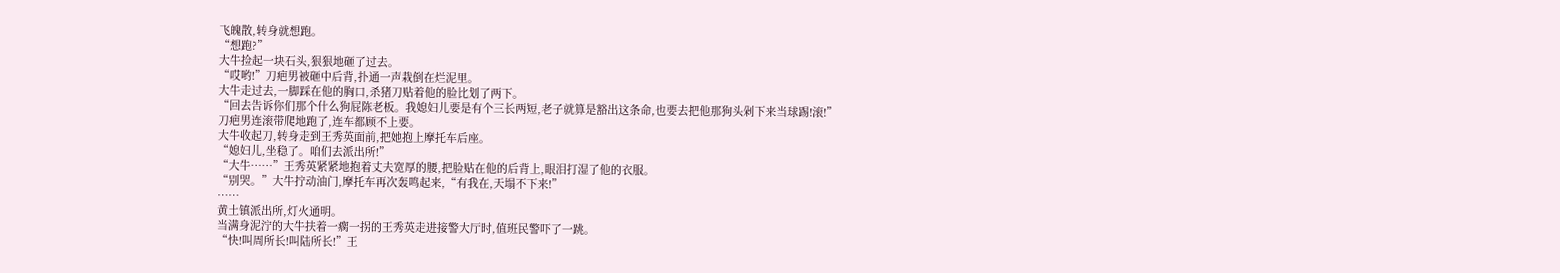飞魄散,转身就想跑。
“想跑?”
大牛捡起一块石头,狠狠地砸了过去。
“哎哟!”刀疤男被砸中后背,扑通一声栽倒在烂泥里。
大牛走过去,一脚踩在他的胸口,杀猪刀贴着他的脸比划了两下。
“回去告诉你们那个什么狗屁陈老板。我媳妇儿要是有个三长两短,老子就算是豁出这条命,也要去把他那狗头剁下来当球踢!滚!”
刀疤男连滚带爬地跑了,连车都顾不上要。
大牛收起刀,转身走到王秀英面前,把她抱上摩托车后座。
“媳妇儿,坐稳了。咱们去派出所!”
“大牛……”王秀英紧紧地抱着丈夫宽厚的腰,把脸贴在他的后背上,眼泪打湿了他的衣服。
“别哭。”大牛拧动油门,摩托车再次轰鸣起来,“有我在,天塌不下来!”
……
黄土镇派出所,灯火通明。
当满身泥泞的大牛扶着一瘸一拐的王秀英走进接警大厅时,值班民警吓了一跳。
“快!叫周所长!叫陆所长!”王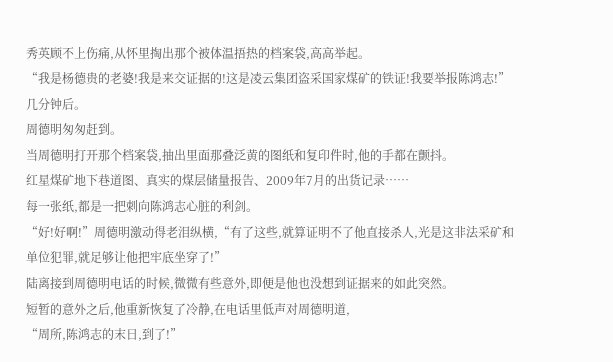秀英顾不上伤痛,从怀里掏出那个被体温捂热的档案袋,高高举起。
“我是杨德贵的老婆!我是来交证据的!这是凌云集团盗采国家煤矿的铁证!我要举报陈鸿志!”
几分钟后。
周德明匆匆赶到。
当周德明打开那个档案袋,抽出里面那叠泛黄的图纸和复印件时,他的手都在颤抖。
红星煤矿地下巷道图、真实的煤层储量报告、2009年7月的出货记录……
每一张纸,都是一把刺向陈鸿志心脏的利剑。
“好!好啊!”周德明激动得老泪纵横,“有了这些,就算证明不了他直接杀人,光是这非法采矿和单位犯罪,就足够让他把牢底坐穿了!”
陆离接到周德明电话的时候,微微有些意外,即便是他也没想到证据来的如此突然。
短暂的意外之后,他重新恢复了冷静,在电话里低声对周德明道,
“周所,陈鸿志的末日,到了!”